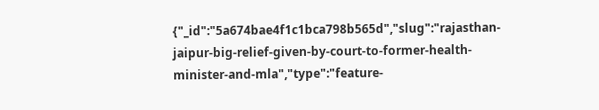{"_id":"5a674bae4f1c1bca798b565d","slug":"rajasthan-jaipur-big-relief-given-by-court-to-former-health-minister-and-mla","type":"feature-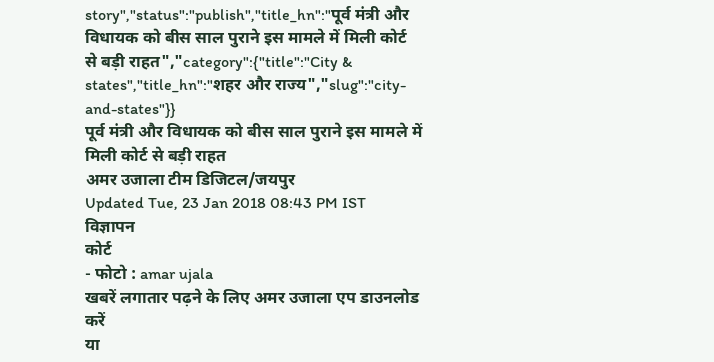story","status":"publish","title_hn":"पूर्व मंत्री और विधायक को बीस साल पुराने इस मामले में मिली कोर्ट से बड़ी राहत","category":{"title":"City & states","title_hn":"शहर और राज्य","slug":"city-and-states"}}
पूर्व मंत्री और विधायक को बीस साल पुराने इस मामले में मिली कोर्ट से बड़ी राहत
अमर उजाला टीम डिजिटल/जयपुर
Updated Tue, 23 Jan 2018 08:43 PM IST
विज्ञापन
कोर्ट
- फोटो : amar ujala
खबरें लगातार पढ़ने के लिए अमर उजाला एप डाउनलोड करें
या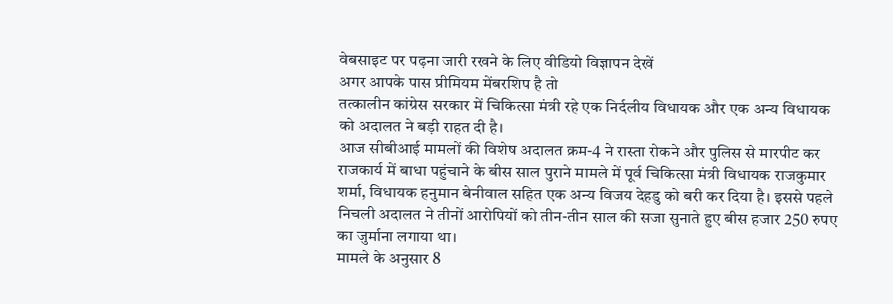वेबसाइट पर पढ़ना जारी रखने के लिए वीडियो विज्ञापन देखें
अगर आपके पास प्रीमियम मेंबरशिप है तो
तत्कालीन कांग्रेस सरकार में चिकित्सा मंत्री रहे एक निर्दलीय विधायक और एक अन्य विधायक को अदालत ने बड़ी राहत दी है।
आज सीबीआई मामलों की विशेष अदालत क्रम-4 ने रास्ता रोकने और पुलिस से मारपीट कर राजकार्य में बाधा पहुंचाने के बीस साल पुराने मामले में पूर्व चिकित्सा मंत्री विधायक राजकुमार शर्मा, विधायक हनुमान बेनीवाल सहित एक अन्य विजय देहडु को बरी कर दिया है। इससे पहले निचली अदालत ने तीनों आरोपियों को तीन-तीन साल की सजा सुनाते हुए बीस हजार 250 रुपए का जुर्माना लगाया था।
मामले के अनुसार 8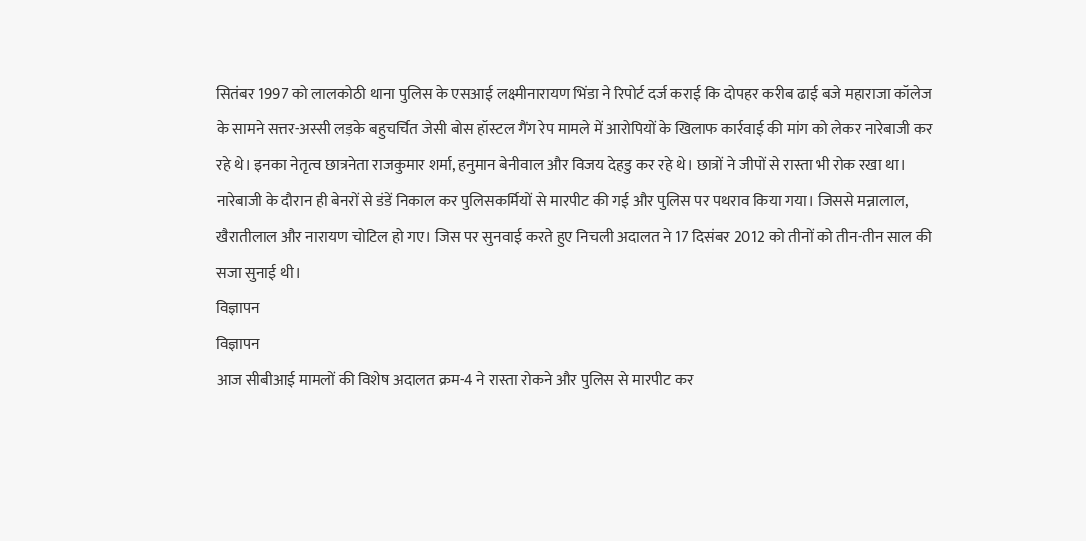सितंबर 1997 को लालकोठी थाना पुलिस के एसआई लक्ष्मीनारायण भिंडा ने रिपोर्ट दर्ज कराई कि दोपहर करीब ढाई बजे महाराजा कॉलेज के सामने सत्तर-अस्सी लड़के बहुचर्चित जेसी बोस हॉस्टल गैंग रेप मामले में आरोपियों के खिलाफ कार्रवाई की मांग को लेकर नारेबाजी कर रहे थे। इनका नेतृत्व छात्रनेता राजकुमार शर्मा, हनुमान बेनीवाल और विजय देहडु कर रहे थे। छात्रों ने जीपों से रास्ता भी रोक रखा था।
नारेबाजी के दौरान ही बेनरों से डंडें निकाल कर पुलिसकर्मियों से मारपीट की गई और पुलिस पर पथराव किया गया। जिससे मन्नालाल, खैरातीलाल और नारायण चोटिल हो गए। जिस पर सुनवाई करते हुए निचली अदालत ने 17 दिसंबर 2012 को तीनों को तीन-तीन साल की सजा सुनाई थी।
विज्ञापन
विज्ञापन
आज सीबीआई मामलों की विशेष अदालत क्रम-4 ने रास्ता रोकने और पुलिस से मारपीट कर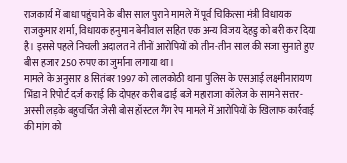राजकार्य में बाधा पहुंचाने के बीस साल पुराने मामले में पूर्व चिकित्सा मंत्री विधायक राजकुमार शर्मा, विधायक हनुमान बेनीवाल सहित एक अन्य विजय देहडु को बरी कर दिया है। इससे पहले निचली अदालत ने तीनों आरोपियों को तीन-तीन साल की सजा सुनाते हुए बीस हजार 250 रुपए का जुर्माना लगाया था।
मामले के अनुसार 8 सितंबर 1997 को लालकोठी थाना पुलिस के एसआई लक्ष्मीनारायण भिंडा ने रिपोर्ट दर्ज कराई कि दोपहर करीब ढाई बजे महाराजा कॉलेज के सामने सत्तर-अस्सी लड़के बहुचर्चित जेसी बोस हॉस्टल गैंग रेप मामले में आरोपियों के खिलाफ कार्रवाई की मांग को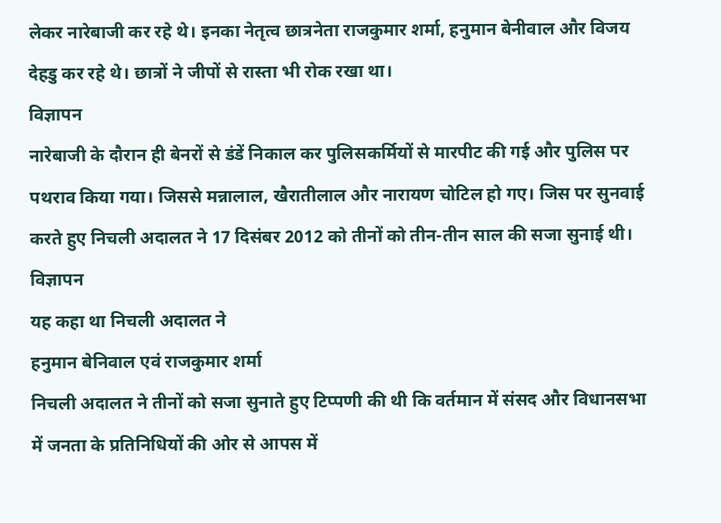लेकर नारेबाजी कर रहे थे। इनका नेतृत्व छात्रनेता राजकुमार शर्मा, हनुमान बेनीवाल और विजय देहडु कर रहे थे। छात्रों ने जीपों से रास्ता भी रोक रखा था।
विज्ञापन
नारेबाजी के दौरान ही बेनरों से डंडें निकाल कर पुलिसकर्मियों से मारपीट की गई और पुलिस पर पथराव किया गया। जिससे मन्नालाल, खैरातीलाल और नारायण चोटिल हो गए। जिस पर सुनवाई करते हुए निचली अदालत ने 17 दिसंबर 2012 को तीनों को तीन-तीन साल की सजा सुनाई थी।
विज्ञापन
यह कहा था निचली अदालत ने
हनुमान बेनिवाल एवं राजकुमार शर्मा
निचली अदालत ने तीनों को सजा सुनाते हुए टिप्पणी की थी कि वर्तमान में संसद और विधानसभा में जनता के प्रतिनिधियों की ओर से आपस में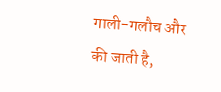गाली-गलौच और की जाती है,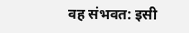वह संभवत: इसी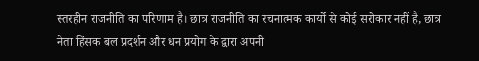स्तरहीन राजनीति का परिणाम है। छात्र राजनीति का रचनात्मक कार्यो से कोई सरोकार नहीं है, छात्र नेता हिंसक बल प्रदर्शन और धन प्रयोग के द्वारा अपनी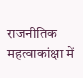राजनीतिक महत्वाकांक्षा में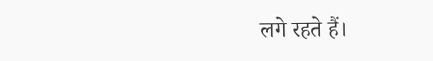लगे रहते हैं।